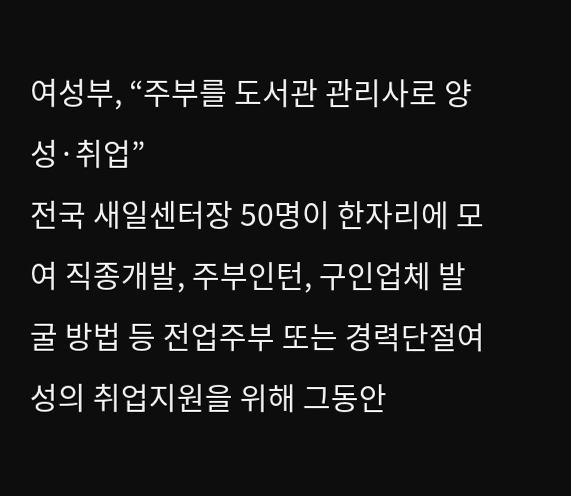여성부, “주부를 도서관 관리사로 양성·취업”
전국 새일센터장 50명이 한자리에 모여 직종개발, 주부인턴, 구인업체 발굴 방법 등 전업주부 또는 경력단절여성의 취업지원을 위해 그동안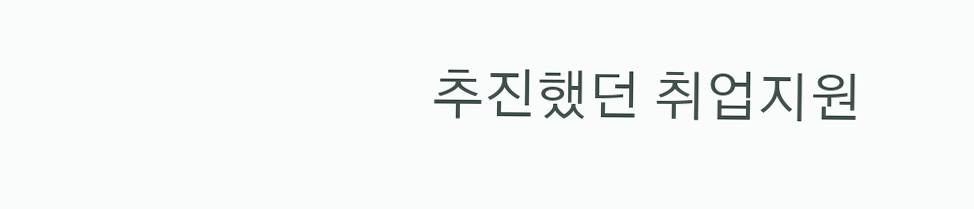추진했던 취업지원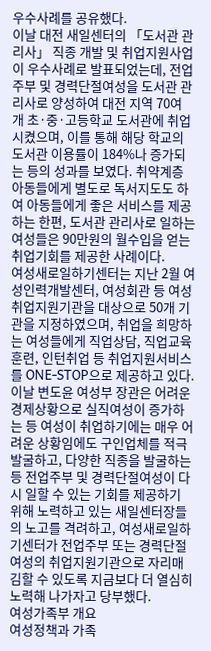우수사례를 공유했다.
이날 대전 새일센터의 「도서관 관리사」 직종 개발 및 취업지원사업이 우수사례로 발표되었는데, 전업주부 및 경력단절여성을 도서관 관리사로 양성하여 대전 지역 70여 개 초·중·고등학교 도서관에 취업시켰으며, 이를 통해 해당 학교의 도서관 이용률이 184%나 증가되는 등의 성과를 보였다. 취약계층 아동들에게 별도로 독서지도도 하여 아동들에게 좋은 서비스를 제공하는 한편, 도서관 관리사로 일하는 여성들은 90만원의 월수입을 얻는 취업기회를 제공한 사례이다.
여성새로일하기센터는 지난 2월 여성인력개발센터, 여성회관 등 여성취업지원기관을 대상으로 50개 기관을 지정하였으며, 취업을 희망하는 여성들에게 직업상담, 직업교육훈련, 인턴취업 등 취업지원서비스를 ONE-STOP으로 제공하고 있다.
이날 변도윤 여성부 장관은 어려운 경제상황으로 실직여성이 증가하는 등 여성이 취업하기에는 매우 어려운 상황임에도 구인업체를 적극 발굴하고, 다양한 직종을 발굴하는 등 전업주부 및 경력단절여성이 다시 일할 수 있는 기회를 제공하기 위해 노력하고 있는 새일센터장들의 노고를 격려하고, 여성새로일하기센터가 전업주부 또는 경력단절여성의 취업지원기관으로 자리매김할 수 있도록 지금보다 더 열심히 노력해 나가자고 당부했다.
여성가족부 개요
여성정책과 가족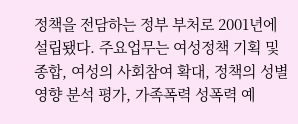정책을 전담하는 정부 부처로 2001년에 설립됐다. 주요업무는 여성정책 기획 및 종합, 여성의 사회참여 확대, 정책의 성별 영향 분석 평가, 가족폭력 성폭력 예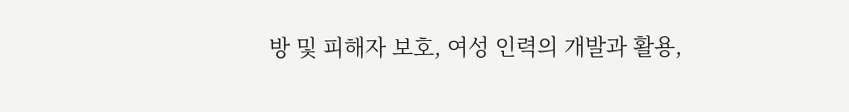방 및 피해자 보호, 여성 인력의 개발과 활용,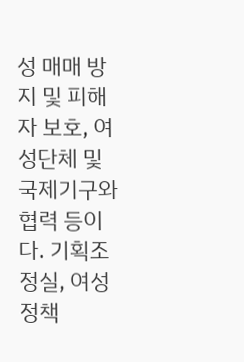성 매매 방지 및 피해자 보호, 여성단체 및 국제기구와 협력 등이다. 기획조정실, 여성정책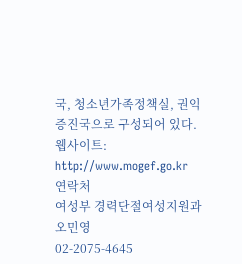국, 청소년가족정책실, 권익증진국으로 구성되어 있다.
웹사이트: http://www.mogef.go.kr
연락처
여성부 경력단절여성지원과
오민영
02-2075-4645